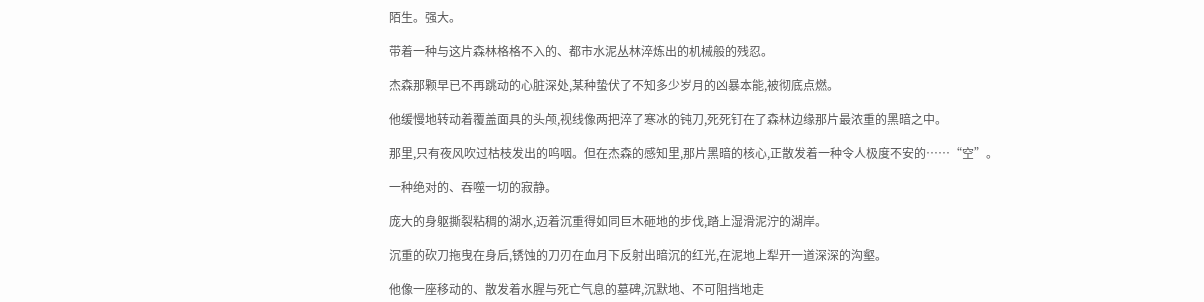陌生。强大。

带着一种与这片森林格格不入的、都市水泥丛林淬炼出的机械般的残忍。

杰森那颗早已不再跳动的心脏深处,某种蛰伏了不知多少岁月的凶暴本能,被彻底点燃。

他缓慢地转动着覆盖面具的头颅,视线像两把淬了寒冰的钝刀,死死钉在了森林边缘那片最浓重的黑暗之中。

那里,只有夜风吹过枯枝发出的呜咽。但在杰森的感知里,那片黑暗的核心,正散发着一种令人极度不安的……“空”。

一种绝对的、吞噬一切的寂静。

庞大的身躯撕裂粘稠的湖水,迈着沉重得如同巨木砸地的步伐,踏上湿滑泥泞的湖岸。

沉重的砍刀拖曳在身后,锈蚀的刀刃在血月下反射出暗沉的红光,在泥地上犁开一道深深的沟壑。

他像一座移动的、散发着水腥与死亡气息的墓碑,沉默地、不可阻挡地走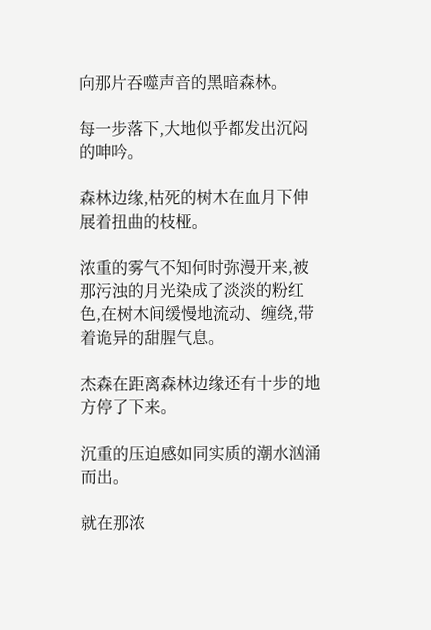向那片吞噬声音的黑暗森林。

每一步落下,大地似乎都发出沉闷的呻吟。

森林边缘,枯死的树木在血月下伸展着扭曲的枝桠。

浓重的雾气不知何时弥漫开来,被那污浊的月光染成了淡淡的粉红色,在树木间缓慢地流动、缠绕,带着诡异的甜腥气息。

杰森在距离森林边缘还有十步的地方停了下来。

沉重的压迫感如同实质的潮水汹涌而出。

就在那浓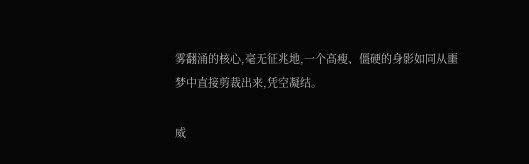雾翻涌的核心,毫无征兆地,一个高瘦、僵硬的身影如同从噩梦中直接剪裁出来,凭空凝结。

威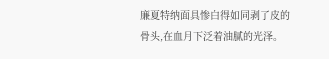廉夏特纳面具惨白得如同剥了皮的骨头,在血月下泛着油腻的光泽。